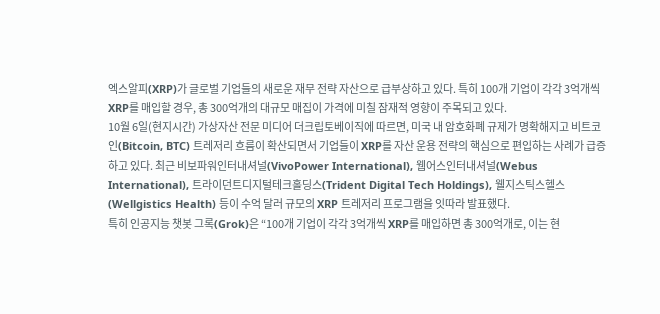엑스알피(XRP)가 글로벌 기업들의 새로운 재무 전략 자산으로 급부상하고 있다. 특히 100개 기업이 각각 3억개씩 XRP를 매입할 경우, 총 300억개의 대규모 매집이 가격에 미칠 잠재적 영향이 주목되고 있다.
10월 6일(현지시간) 가상자산 전문 미디어 더크립토베이직에 따르면, 미국 내 암호화폐 규제가 명확해지고 비트코인(Bitcoin, BTC) 트레저리 흐름이 확산되면서 기업들이 XRP를 자산 운용 전략의 핵심으로 편입하는 사례가 급증하고 있다. 최근 비보파워인터내셔널(VivoPower International), 웹어스인터내셔널(Webus International), 트라이던트디지털테크홀딩스(Trident Digital Tech Holdings), 웰지스틱스헬스(Wellgistics Health) 등이 수억 달러 규모의 XRP 트레저리 프로그램을 잇따라 발표했다.
특히 인공지능 챗봇 그록(Grok)은 “100개 기업이 각각 3억개씩 XRP를 매입하면 총 300억개로, 이는 현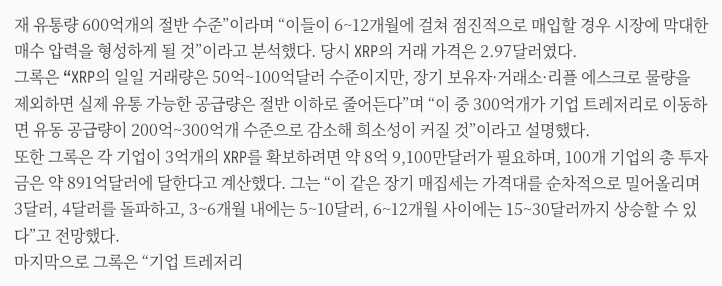재 유통량 600억개의 절반 수준”이라며 “이들이 6~12개월에 걸쳐 점진적으로 매입할 경우 시장에 막대한 매수 압력을 형성하게 될 것”이라고 분석했다. 당시 XRP의 거래 가격은 2.97달러였다.
그록은 “XRP의 일일 거래량은 50억~100억달러 수준이지만, 장기 보유자·거래소·리플 에스크로 물량을 제외하면 실제 유통 가능한 공급량은 절반 이하로 줄어든다”며 “이 중 300억개가 기업 트레저리로 이동하면 유동 공급량이 200억~300억개 수준으로 감소해 희소성이 커질 것”이라고 설명했다.
또한 그록은 각 기업이 3억개의 XRP를 확보하려면 약 8억 9,100만달러가 필요하며, 100개 기업의 총 투자금은 약 891억달러에 달한다고 계산했다. 그는 “이 같은 장기 매집세는 가격대를 순차적으로 밀어올리며 3달러, 4달러를 돌파하고, 3~6개월 내에는 5~10달러, 6~12개월 사이에는 15~30달러까지 상승할 수 있다”고 전망했다.
마지막으로 그록은 “기업 트레저리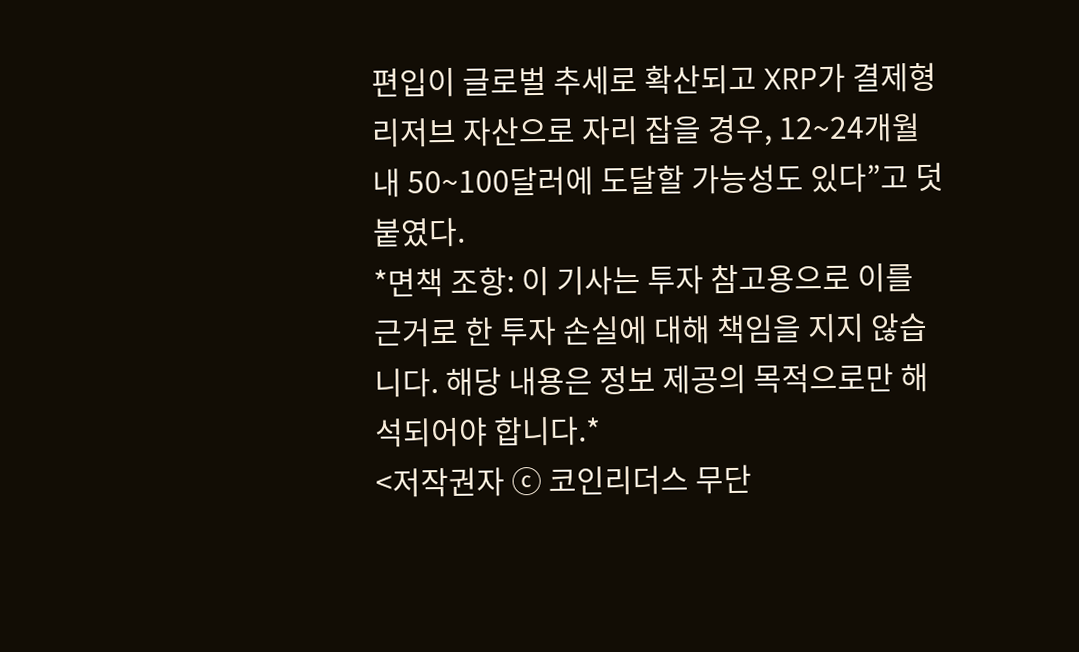편입이 글로벌 추세로 확산되고 XRP가 결제형 리저브 자산으로 자리 잡을 경우, 12~24개월 내 50~100달러에 도달할 가능성도 있다”고 덧붙였다.
*면책 조항: 이 기사는 투자 참고용으로 이를 근거로 한 투자 손실에 대해 책임을 지지 않습니다. 해당 내용은 정보 제공의 목적으로만 해석되어야 합니다.*
<저작권자 ⓒ 코인리더스 무단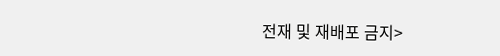전재 및 재배포 금지>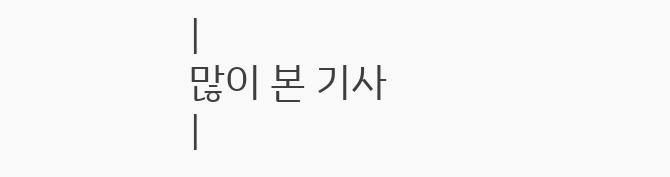|
많이 본 기사
|